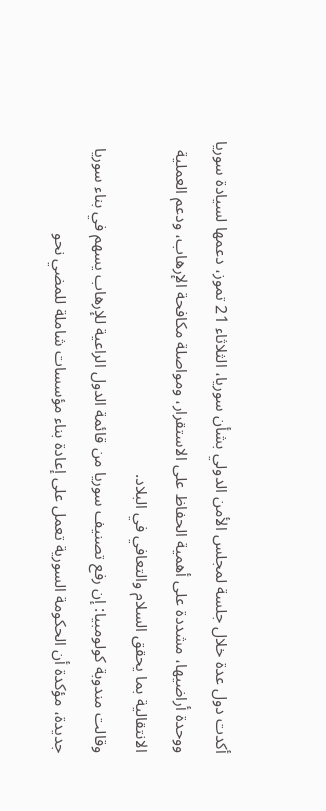أكدت دول عدة خلال جلسة لمجلس الأمن الدولي بشأن سوريا، الثلاثاء 21 تموز، دعمها لسيادة سوريا ووحدة أراضيها، مشددة على أهمية الحفاظ على الاستقرار، ومواصلة مكافحة الإرهاب، ودعم العملية الانتقالية بما يحقق السلام والتعافي في البلاد.
وقالت مندوبة كولومبيا: إن رفع تصنيف سوريا من قائمة الدول الراعية للإرهاب يسهم في بناء سوريا جديدة، مؤكدة أن الحكومة السورية تعمل على إعادة بناء مؤسسات شاملة للمضي نحو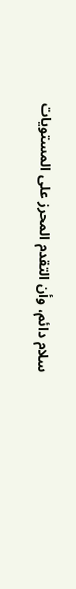سلام دائم، وأن التقدم المحرز على المستويات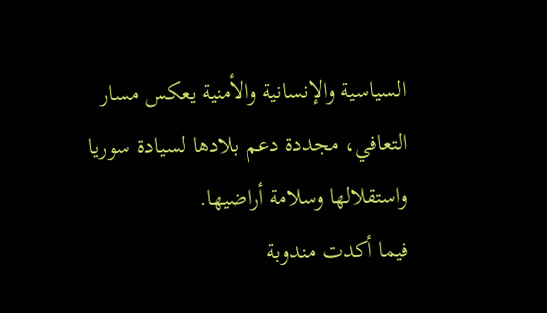السياسية والإنسانية والأمنية يعكس مسار التعافي، مجددة دعم بلادها لسيادة سوريا واستقلالها وسلامة أراضيها.
فيما أكدت مندوبة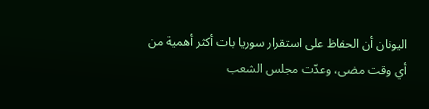اليونان أن الحفاظ على استقرار سوريا بات أكثر أهمية من أي وقت مضى، وعدّت مجلس الشعب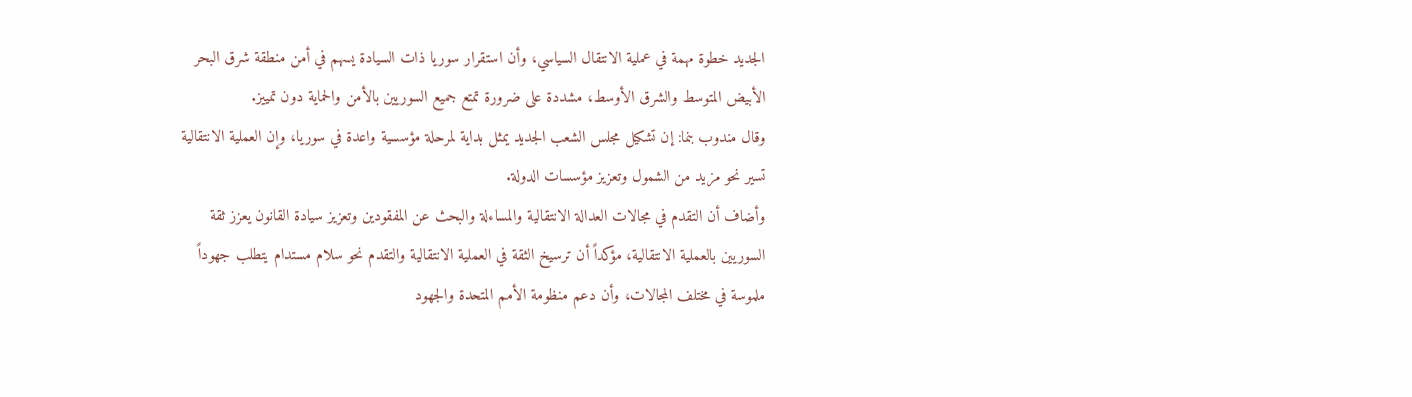الجديد خطوة مهمة في عملية الانتقال السياسي، وأن استقرار سوريا ذات السيادة يسهم في أمن منطقة شرق البحر الأبيض المتوسط والشرق الأوسط، مشددة على ضرورة تمتع جميع السوريين بالأمن والحماية دون تمييز.
وقال مندوب بنما: إن تشكيل مجلس الشعب الجديد يمثل بداية لمرحلة مؤسسية واعدة في سوريا، وإن العملية الانتقالية تسير نحو مزيد من الشمول وتعزيز مؤسسات الدولة.
وأضاف أن التقدم في مجالات العدالة الانتقالية والمساءلة والبحث عن المفقودين وتعزيز سيادة القانون يعزز ثقة السوريين بالعملية الانتقالية، مؤكداً أن ترسيخ الثقة في العملية الانتقالية والتقدم نحو سلام مستدام يتطلب جهوداً ملموسة في مختلف المجالات، وأن دعم منظومة الأمم المتحدة والجهود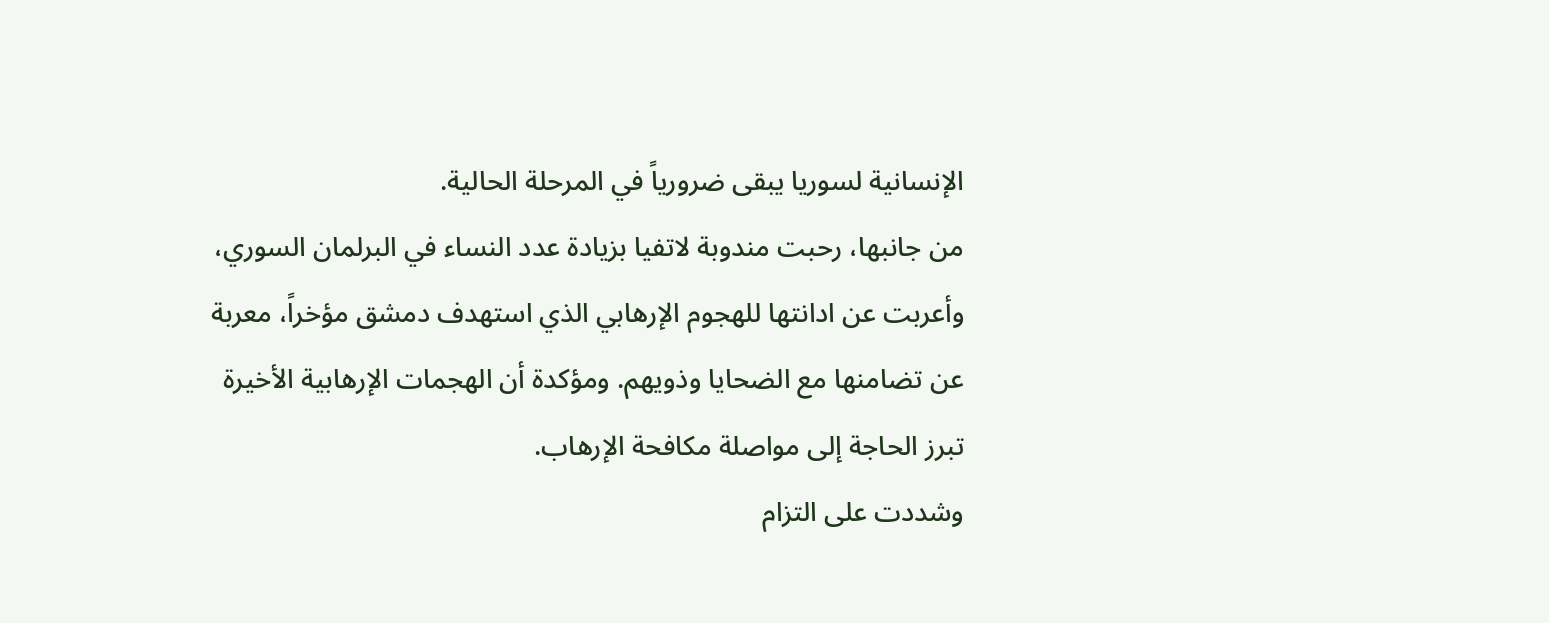الإنسانية لسوريا يبقى ضرورياً في المرحلة الحالية.
من جانبها، رحبت مندوبة لاتفيا بزيادة عدد النساء في البرلمان السوري، وأعربت عن ادانتها للهجوم الإرهابي الذي استهدف دمشق مؤخراً، معربة عن تضامنها مع الضحايا وذويهم. ومؤكدة أن الهجمات الإرهابية الأخيرة تبرز الحاجة إلى مواصلة مكافحة الإرهاب.
وشددت على التزام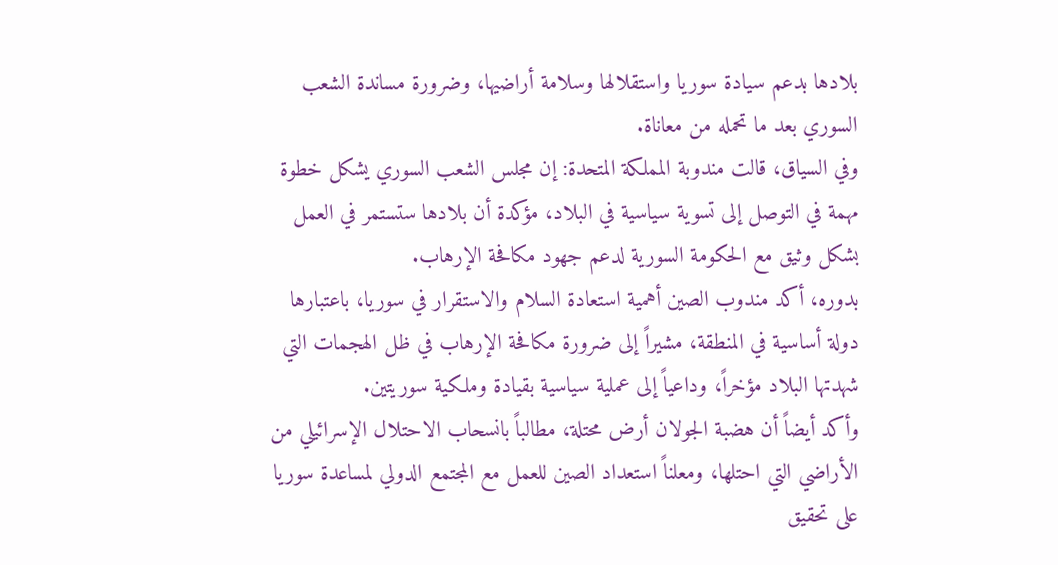بلادها بدعم سيادة سوريا واستقلالها وسلامة أراضيها، وضرورة مساندة الشعب السوري بعد ما تحمله من معاناة.
وفي السياق، قالت مندوبة المملكة المتحدة: إن مجلس الشعب السوري يشكل خطوة مهمة في التوصل إلى تسوية سياسية في البلاد، مؤكدة أن بلادها ستستمر في العمل بشكل وثيق مع الحكومة السورية لدعم جهود مكافحة الإرهاب.
بدوره، أكد مندوب الصين أهمية استعادة السلام والاستقرار في سوريا، باعتبارها دولة أساسية في المنطقة، مشيراً إلى ضرورة مكافحة الإرهاب في ظل الهجمات التي شهدتها البلاد مؤخراً، وداعياً إلى عملية سياسية بقيادة وملكية سوريتين.
وأكد أيضاً أن هضبة الجولان أرض محتلة، مطالباً بانسحاب الاحتلال الإسرائيلي من الأراضي التي احتلها، ومعلناً استعداد الصين للعمل مع المجتمع الدولي لمساعدة سوريا على تحقيق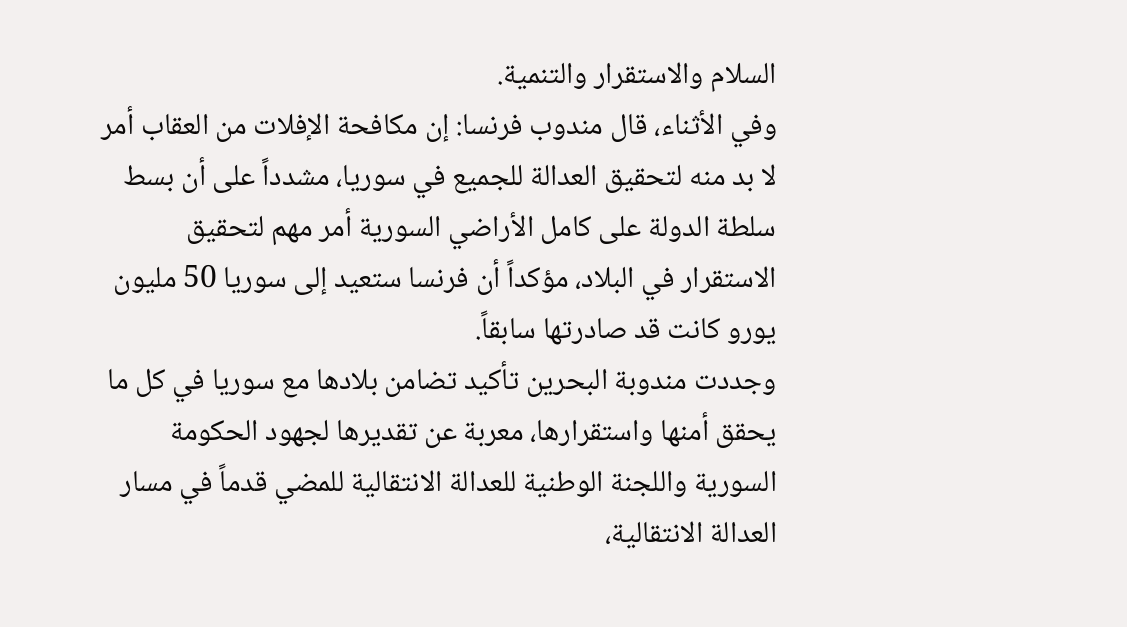السلام والاستقرار والتنمية.
وفي الأثناء، قال مندوب فرنسا: إن مكافحة الإفلات من العقاب أمر لا بد منه لتحقيق العدالة للجميع في سوريا، مشدداً على أن بسط سلطة الدولة على كامل الأراضي السورية أمر مهم لتحقيق الاستقرار في البلاد، مؤكداً أن فرنسا ستعيد إلى سوريا 50 مليون يورو كانت قد صادرتها سابقاً.
وجددت مندوبة البحرين تأكيد تضامن بلادها مع سوريا في كل ما يحقق أمنها واستقرارها، معربة عن تقديرها لجهود الحكومة السورية واللجنة الوطنية للعدالة الانتقالية للمضي قدماً في مسار العدالة الانتقالية،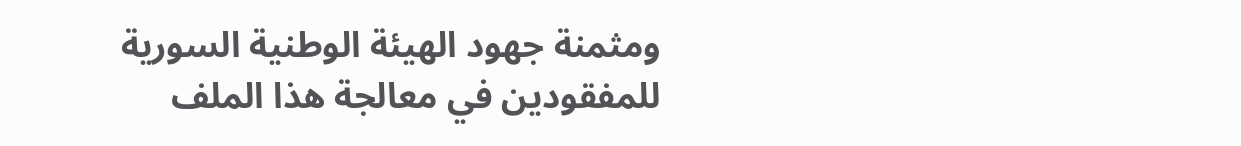ومثمنة جهود الهيئة الوطنية السورية للمفقودين في معالجة هذا الملف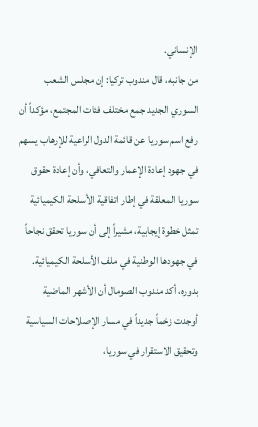الإنساني.
من جانبه، قال مندوب تركيا: إن مجلس الشعب السوري الجديد جمع مختلف فئات المجتمع، مؤكداً أن رفع اسم سوريا عن قائمة الدول الراعية للإرهاب يسهم في جهود إعادة الإعمار والتعافي، وأن إعادة حقوق سوريا المعلقة في إطار اتفاقية الأسلحة الكيميائية تمثل خطوة إيجابية، مشيراً إلى أن سوريا تحقق نجاحاً في جهودها الوطنية في ملف الأسلحة الكيميائية.
بدوره، أكد مندوب الصومال أن الأشهر الماضية أوجدت زخماً جديداً في مسار الإصلاحات السياسية وتحقيق الاستقرار في سوريا،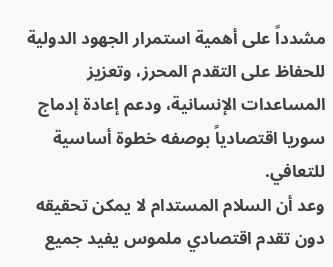مشدداً على أهمية استمرار الجهود الدولية للحفاظ على التقدم المحرز، وتعزيز المساعدات الإنسانية، ودعم إعادة إدماج سوريا اقتصادياً بوصفه خطوة أساسية للتعافي.
وعد أن السلام المستدام لا يمكن تحقيقه دون تقدم اقتصادي ملموس يفيد جميع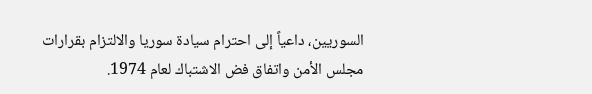السوريين، داعياً إلى احترام سيادة سوريا والالتزام بقرارات مجلس الأمن واتفاق فض الاشتباك لعام 1974.